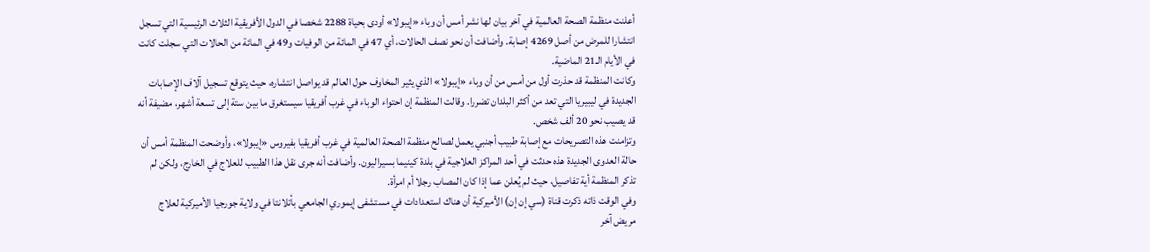أعلنت منظمة الصحة العالمية في آخر بيان لها نشر أمس أن وباء «إيبولا» أودى بحياة 2288 شخصا في الدول الأفريقية الثلاث الرئيسية التي تسجل انتشارا للمرض من أصل 4269 إصابة. وأضافت أن نحو نصف الحالات، أي 47 في المائة من الوفيات و49 في المائة من الحالات التي سجلت كانت في الأيام الـ21 الماضية.
وكانت المنظمة قد حذرت أول من أمس من أن وباء «إيبولا» الذي يثير المخاوف حول العالم قد يواصل انتشاره، حيث يتوقع تسجيل آلاف الإصابات الجديدة في ليبيريا التي تعد من أكثر البلدان تضررا. وقالت المنظمة إن احتواء الوباء في غرب أفريقيا سيستغرق ما بين ستة إلى تسعة أشهر، مضيفة أنه قد يصيب نحو 20 ألف شخص.
وتزامنت هذه التصريحات مع إصابة طبيب أجنبي يعمل لصالح منظمة الصحة العالمية في غرب أفريقيا بفيروس «إيبولا»، وأوضحت المنظمة أمس أن حالة العدوى الجديدة هذه حدثت في أحد المراكز العلاجية في بلدة كينيما بسيراليون. وأضافت أنه جرى نقل هذا الطبيب للعلاج في الخارج، ولكن لم تذكر المنظمة أية تفاصيل، حيث لم يُعلن عما إذا كان المصاب رجلا أم امرأة.
وفي الوقت ذاته ذكرت قناة (سي إن إن) الأميركية أن هناك استعدادات في مستشفى إيموري الجامعي بأتلانتا في ولاية جورجيا الأميركية لعلاج مريض آخر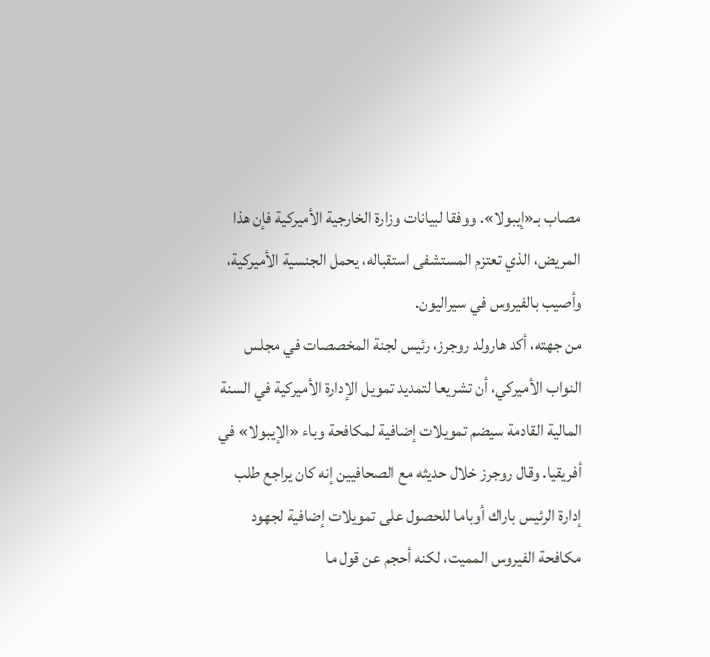مصاب بـ«إيبولا». ووفقا لبيانات وزارة الخارجية الأميركية فإن هذا المريض، الذي تعتزم المستشفى استقباله، يحمل الجنسية الأميركية، وأصيب بالفيروس في سيراليون.
من جهته، أكد هارولد روجرز، رئيس لجنة المخصصات في مجلس النواب الأميركي، أن تشريعا لتمديد تمويل الإدارة الأميركية في السنة المالية القادمة سيضم تمويلات إضافية لمكافحة وباء «الإيبولا» في أفريقيا. وقال روجرز خلال حديثه مع الصحافيين إنه كان يراجع طلب إدارة الرئيس باراك أوباما للحصول على تمويلات إضافية لجهود مكافحة الفيروس المميت، لكنه أحجم عن قول ما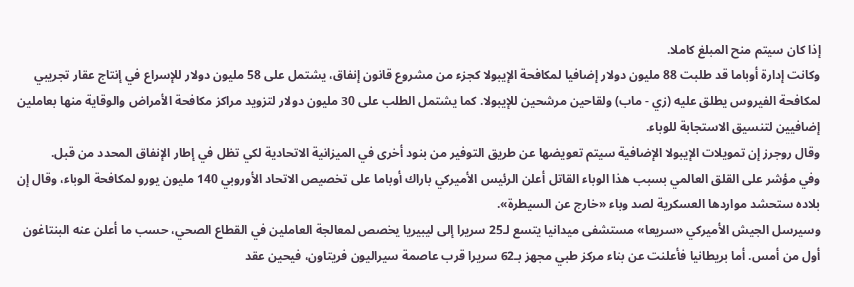إذا كان سيتم منح المبلغ كاملا.
وكانت إدارة أوباما قد طلبت 88 مليون دولار إضافيا لمكافحة الإيبولا كجزء من مشروع قانون إنفاق، يشتمل على 58 مليون دولار للإسراع في إنتاج عقار تجريبي لمكافحة الفيروس يطلق عليه (زي - ماب) ولقاحين مرشحين للإيبولا. كما يشتمل الطلب على 30 مليون دولار لتزويد مراكز مكافحة الأمراض والوقاية منها بعاملين إضافيين لتنسيق الاستجابة للوباء.
وقال روجرز إن تمويلات الإيبولا الإضافية سيتم تعويضها عن طريق التوفير من بنود أخرى في الميزانية الاتحادية لكي تظل في إطار الإنفاق المحدد من قبل.
وفي مؤشر على القلق العالمي بسبب هذا الوباء القاتل أعلن الرئيس الأميركي باراك أوباما على تخصيص الاتحاد الأوروبي 140 مليون يورو لمكافحة الوباء، وقال إن بلاده ستحشد مواردها العسكرية لصد وباء «خارج عن السيطرة».
وسيرسل الجيش الأميركي «سريعا» مستشفى ميدانيا يتسع لـ25 سريرا إلى ليبيريا يخصص لمعالجة العاملين في القطاع الصحي، حسب ما أعلن عنه البنتاغون أول من أمس. أما بريطانيا فأعلنت عن بناء مركز طبي مجهز بـ62 سريرا قرب عاصمة سيراليون فريتاون، فيحين عقد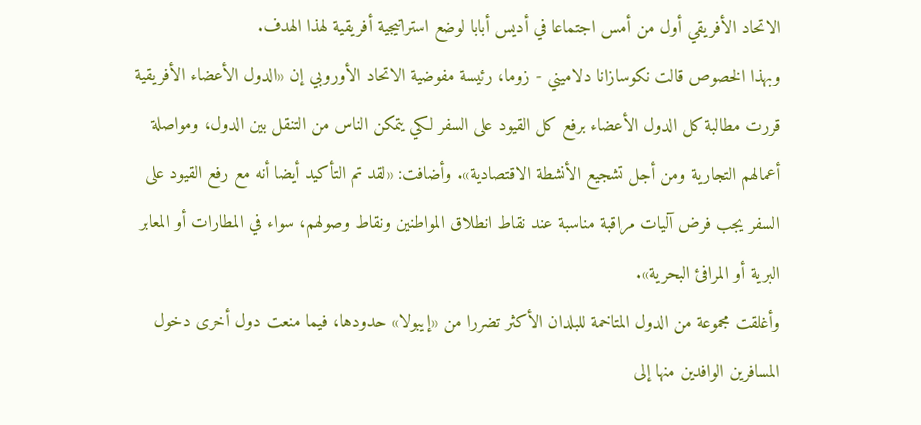الاتحاد الأفريقي أول من أمس اجتماعا في أديس أبابا لوضع استراتيجية أفريقية لهذا الهدف.
وبهذا الخصوص قالت نكوسازانا دلاميني - زوما، رئيسة مفوضية الاتحاد الأوروبي إن «الدول الأعضاء الأفريقية قررت مطالبة كل الدول الأعضاء برفع كل القيود على السفر لكي يتمكن الناس من التنقل بين الدول، ومواصلة أعمالهم التجارية ومن أجل تشجيع الأنشطة الاقتصادية». وأضافت: «لقد تم التأكيد أيضا أنه مع رفع القيود على السفر يجب فرض آليات مراقبة مناسبة عند نقاط انطلاق المواطنين ونقاط وصولهم، سواء في المطارات أو المعابر البرية أو المرافئ البحرية».
وأغلقت مجموعة من الدول المتاخمة للبلدان الأكثر تضررا من «إيبولا» حدودها، فيما منعت دول أخرى دخول المسافرين الوافدين منها إلى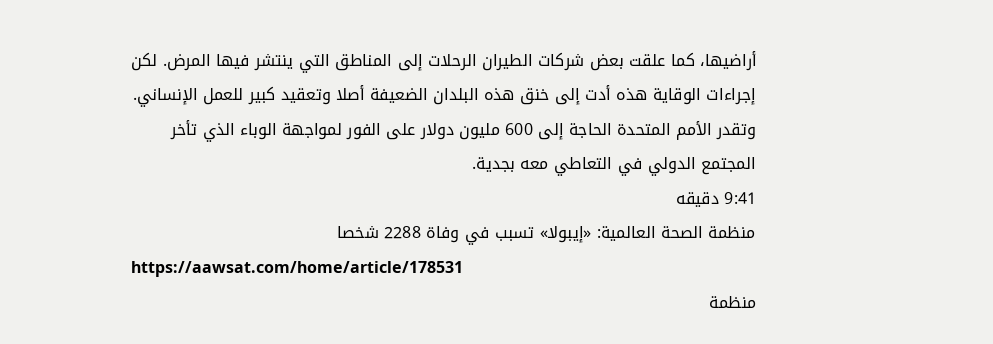أراضيها، كما علقت بعض شركات الطيران الرحلات إلى المناطق التي ينتشر فيها المرض. لكن إجراءات الوقاية هذه أدت إلى خنق هذه البلدان الضعيفة أصلا وتعقيد كبير للعمل الإنساني.
وتقدر الأمم المتحدة الحاجة إلى 600 مليون دولار على الفور لمواجهة الوباء الذي تأخر المجتمع الدولي في التعاطي معه بجدية.
9:41 دقيقه
منظمة الصحة العالمية: «إيبولا» تسبب في وفاة 2288 شخصا
https://aawsat.com/home/article/178531
منظمة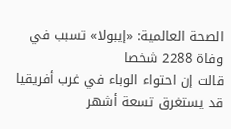الصحة العالمية: «إيبولا» تسبب في وفاة 2288 شخصا
قالت إن احتواء الوباء في غرب أفريقيا قد يستغرق تسعة أشهر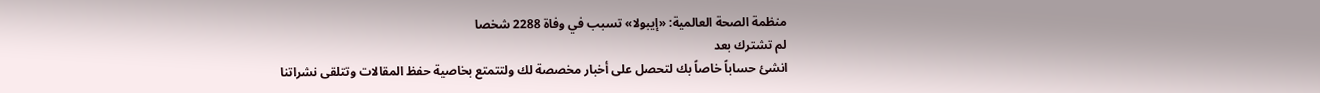منظمة الصحة العالمية: «إيبولا» تسبب في وفاة 2288 شخصا
لم تشترك بعد
انشئ حساباً خاصاً بك لتحصل على أخبار مخصصة لك ولتتمتع بخاصية حفظ المقالات وتتلقى نشراتنا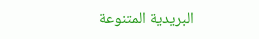البريدية المتنوعة